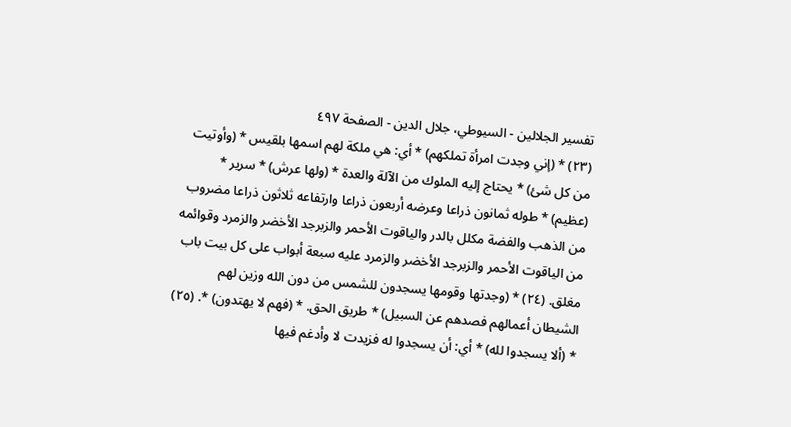تفسير الجلالين - السيوطي، جلال الدين - الصفحة ٤٩٧
(٢٣) * (إني وجدت امرأة تملكهم) * أي: هي ملكة لهم اسمها بلقيس * (وأوتيت من كل شئ) * يحتاج إليه الملوك من الآلة والعدة * (ولها عرش) * سرير * (عظيم) * طوله ثمانون ذراعا وعرضه أربعون ذراعا وارتفاعه ثلاثون ذراعا مضروب من الذهب والفضة مكلل بالدر والياقوت الأحمر والزبرجد الأخضر والزمرد وقوائمه من الياقوت الأحمر والزبرجد الأخضر والزمرد عليه سبعة أبواب على كل بيت باب مغلق. (٢٤) * (وجدتها وقومها يسجدون للشمس من دون الله وزين لهم الشيطان أعمالهم فصدهم عن السبيل) * طريق الحق. * (فهم لا يهتدون) *. (٢٥) * (ألا يسجدوا لله) * أي: أن يسجدوا له فزيدت لا وأدغم فيها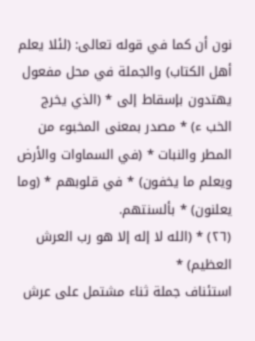نون أن كما في قوله تعالى: (لئلا يعلم أهل الكتاب) والجملة في محل مفعول يهتدون بإسقاط إلى * (الذي يخرج الخب ء) * مصدر بمعنى المخبوء من المطر والنبات * (في السماوات والأرض ويعلم ما يخفون) * في قلوبهم * (وما يعلنون) * بألسنتهم.
(٢٦) * (الله لا إله إلا هو رب العرش العظيم) *
استئناف جملة ثناء مشتمل على عرش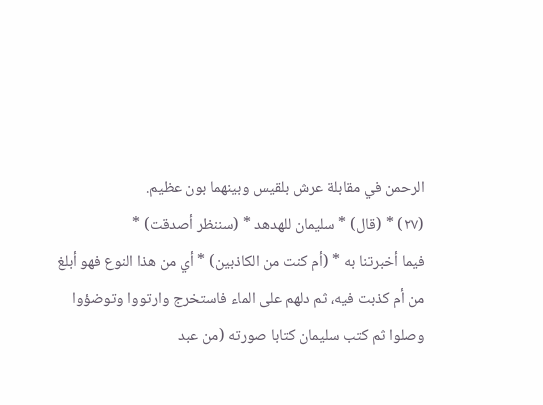الرحمن في مقابلة عرش بلقيس وبينهما بون عظيم.
(٢٧) * (قال) * سليمان للهدهد * (سننظر أصدقت) *
فيما أخبرتنا به * (أم كنت من الكاذبين) * أي من هذا النوع فهو أبلغ من أم كذبت فيه، ثم دلهم على الماء فاستخرج وارتووا وتوضؤوا وصلوا ثم كتب سليمان كتابا صورته (من عبد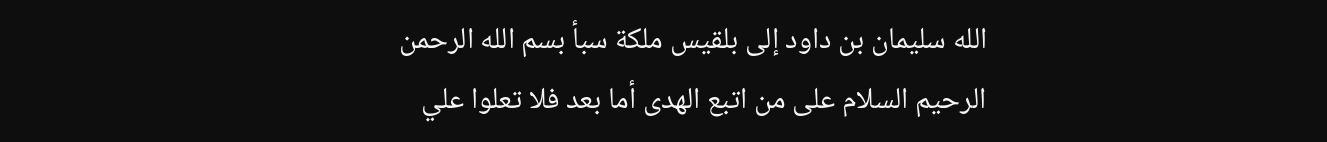الله سليمان بن داود إلى بلقيس ملكة سبأ بسم الله الرحمن الرحيم السلام على من اتبع الهدى أما بعد فلا تعلوا علي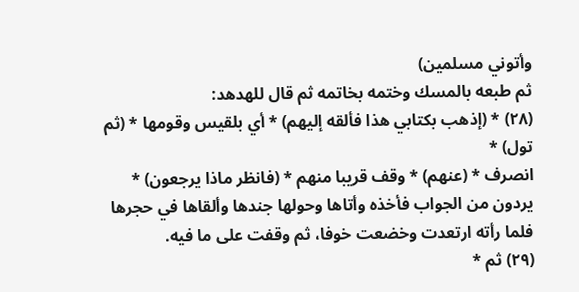وأتوني مسلمين)
ثم طبعه بالمسك وختمه بخاتمه ثم قال للهدهد:
(٢٨) * (إذهب بكتابي هذا فألقه إليهم) * أي بلقيس وقومها * (ثم تول) *
انصرف * (عنهم) * وقف قريبا منهم * (فانظر ماذا يرجعون) * يردون من الجواب فأخذه وأتاها وحولها جندها وألقاها في حجرها فلما رأته ارتعدت وخضعت خوفا، ثم وقفت على ما فيه.
(٢٩) ثم *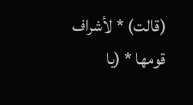(قالت) * لأشراف قومها * (يا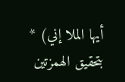أيها الملا إني) * بتحقيق الهمزتين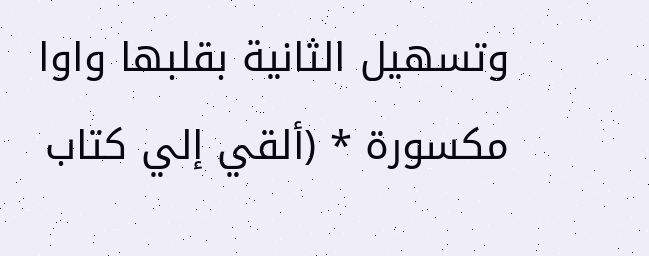وتسهيل الثانية بقلبها واوا مكسورة * (ألقي إلي كتاب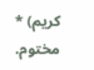كريم) * مختوم.